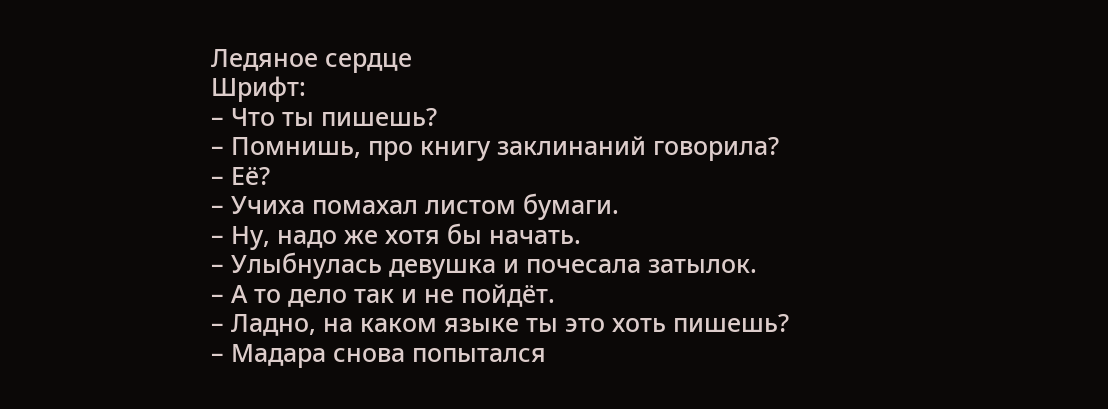Ледяное сердце
Шрифт:
– Что ты пишешь?
– Помнишь, про книгу заклинаний говорила?
– Её?
– Учиха помахал листом бумаги.
– Ну, надо же хотя бы начать.
– Улыбнулась девушка и почесала затылок.
– А то дело так и не пойдёт.
– Ладно, на каком языке ты это хоть пишешь?
– Мадара снова попытался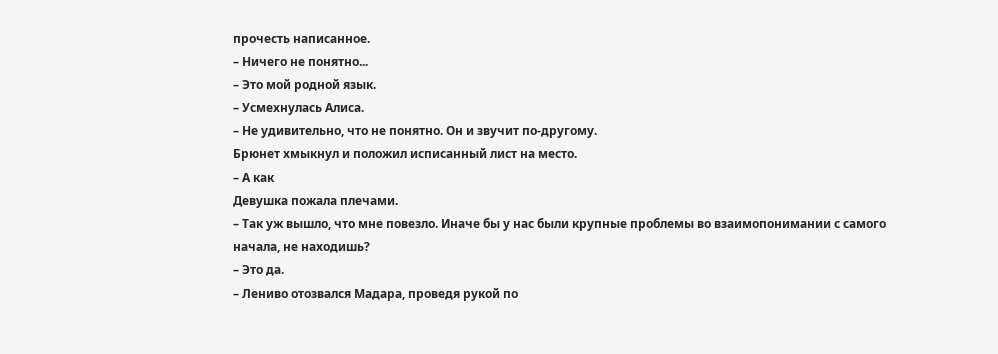прочесть написанное.
– Ничего не понятно...
– Это мой родной язык.
– Усмехнулась Алиса.
– Не удивительно, что не понятно. Он и звучит по-другому.
Брюнет хмыкнул и положил исписанный лист на место.
– А как
Девушка пожала плечами.
– Так уж вышло, что мне повезло. Иначе бы у нас были крупные проблемы во взаимопонимании с самого начала, не находишь?
– Это да.
– Лениво отозвался Мадара, проведя рукой по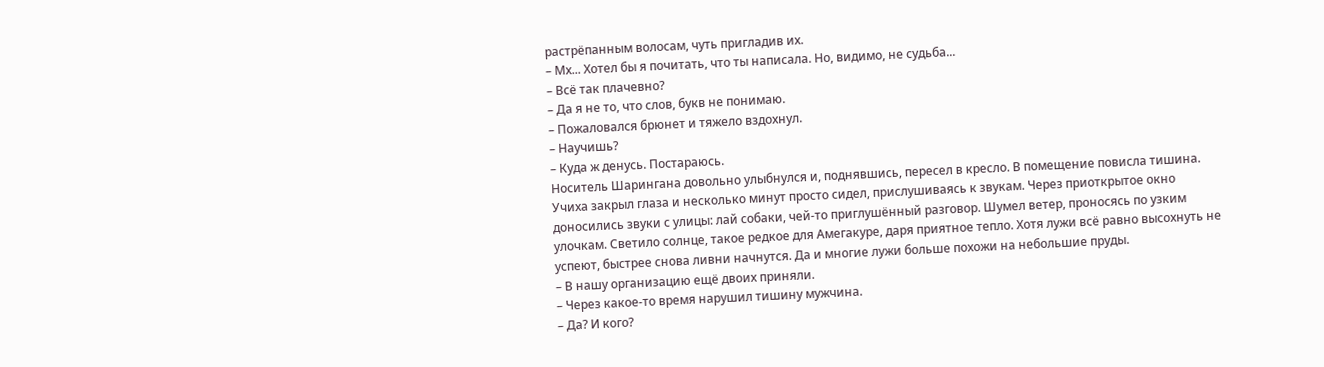растрёпанным волосам, чуть пригладив их.
– Мх... Хотел бы я почитать, что ты написала. Но, видимо, не судьба...
– Всё так плачевно?
– Да я не то, что слов, букв не понимаю.
– Пожаловался брюнет и тяжело вздохнул.
– Научишь?
– Куда ж денусь. Постараюсь.
Носитель Шарингана довольно улыбнулся и, поднявшись, пересел в кресло. В помещение повисла тишина. Учиха закрыл глаза и несколько минут просто сидел, прислушиваясь к звукам. Через приоткрытое окно доносились звуки с улицы: лай собаки, чей-то приглушённый разговор. Шумел ветер, проносясь по узким улочкам. Светило солнце, такое редкое для Амегакуре, даря приятное тепло. Хотя лужи всё равно высохнуть не успеют, быстрее снова ливни начнутся. Да и многие лужи больше похожи на небольшие пруды.
– В нашу организацию ещё двоих приняли.
– Через какое-то время нарушил тишину мужчина.
– Да? И кого?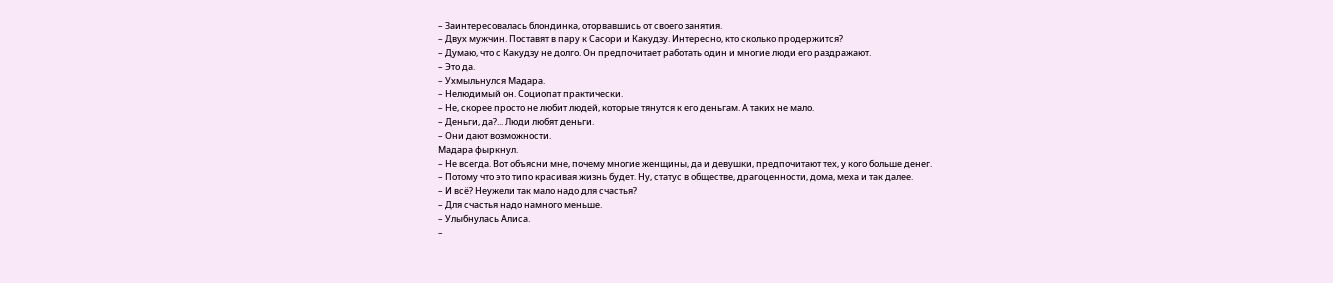– Заинтересовалась блондинка, оторвавшись от своего занятия.
– Двух мужчин. Поставят в пару к Сасори и Какудзу. Интересно, кто сколько продержится?
– Думаю, что с Какудзу не долго. Он предпочитает работать один и многие люди его раздражают.
– Это да.
– Ухмыльнулся Мадара.
– Нелюдимый он. Социопат практически.
– Не, скорее просто не любит людей, которые тянутся к его деньгам. А таких не мало.
– Деньги, да?... Люди любят деньги.
– Они дают возможности.
Мадара фыркнул.
– Не всегда. Вот объясни мне, почему многие женщины, да и девушки, предпочитают тех, у кого больше денег.
– Потому что это типо красивая жизнь будет. Ну, статус в обществе, драгоценности, дома, меха и так далее.
– И всё? Неужели так мало надо для счастья?
– Для счастья надо намного меньше.
– Улыбнулась Алиса.
–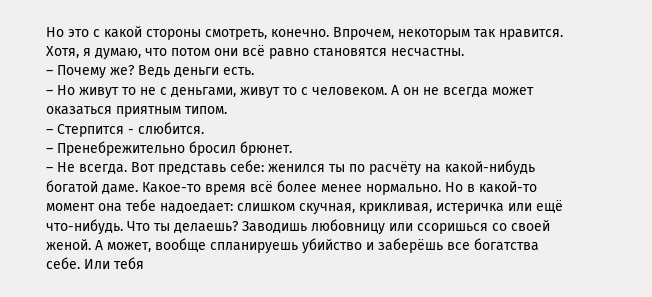Но это с какой стороны смотреть, конечно. Впрочем, некоторым так нравится. Хотя, я думаю, что потом они всё равно становятся несчастны.
– Почему же? Ведь деньги есть.
– Но живут то не с деньгами, живут то с человеком. А он не всегда может оказаться приятным типом.
– Стерпится - слюбится.
– Пренебрежительно бросил брюнет.
– Не всегда. Вот представь себе: женился ты по расчёту на какой-нибудь богатой даме. Какое-то время всё более менее нормально. Но в какой-то момент она тебе надоедает: слишком скучная, крикливая, истеричка или ещё что-нибудь. Что ты делаешь? Заводишь любовницу или ссоришься со своей женой. А может, вообще спланируешь убийство и заберёшь все богатства
себе. Или тебя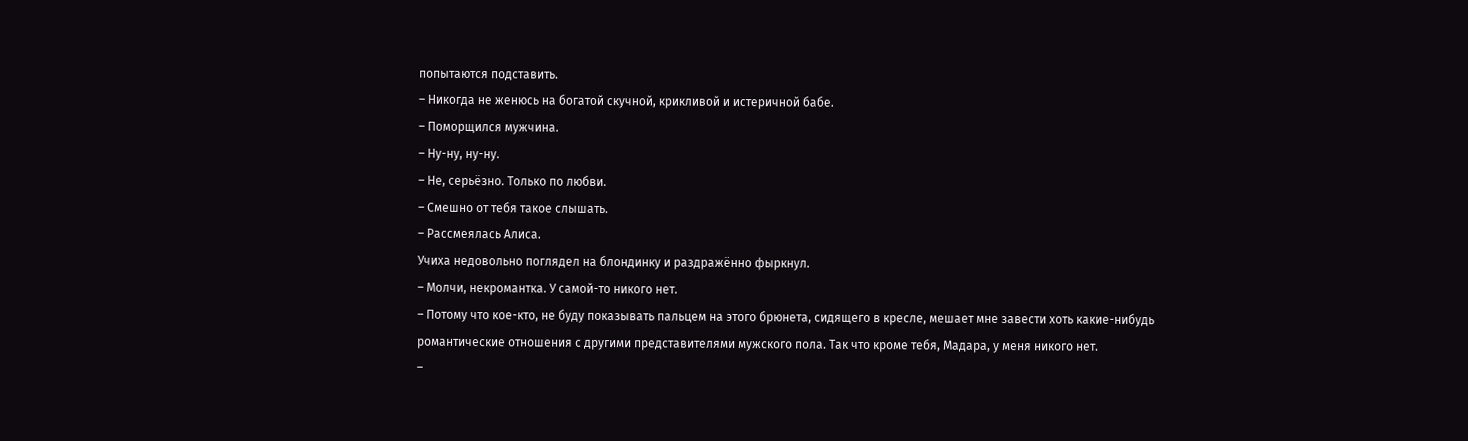попытаются подставить.
– Никогда не женюсь на богатой скучной, крикливой и истеричной бабе.
– Поморщился мужчина.
– Ну-ну, ну-ну.
– Не, серьёзно. Только по любви.
– Смешно от тебя такое слышать.
– Рассмеялась Алиса.
Учиха недовольно поглядел на блондинку и раздражённо фыркнул.
– Молчи, некромантка. У самой-то никого нет.
– Потому что кое-кто, не буду показывать пальцем на этого брюнета, сидящего в кресле, мешает мне завести хоть какие-нибудь романтические отношения с другими представителями мужского пола. Так что кроме тебя, Мадара, у меня никого нет.
–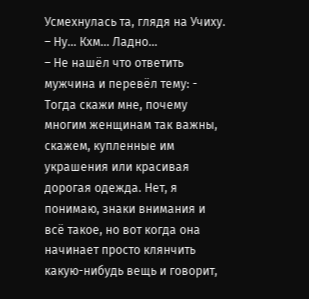Усмехнулась та, глядя на Учиху.
– Ну... Кхм... Ладно...
– Не нашёл что ответить мужчина и перевёл тему: - Тогда скажи мне, почему многим женщинам так важны, скажем, купленные им украшения или красивая дорогая одежда. Нет, я понимаю, знаки внимания и всё такое, но вот когда она начинает просто клянчить какую-нибудь вещь и говорит,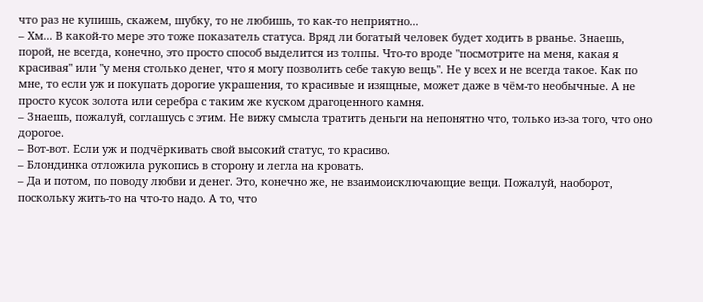что раз не купишь, скажем, шубку, то не любишь, то как-то неприятно...
– Хм... В какой-то мере это тоже показатель статуса. Вряд ли богатый человек будет ходить в рванье. Знаешь, порой, не всегда, конечно, это просто способ выделится из толпы. Что-то вроде "посмотрите на меня, какая я красивая" или "у меня столько денег, что я могу позволить себе такую вещь". Не у всех и не всегда такое. Как по мне, то если уж и покупать дорогие украшения, то красивые и изящные, может даже в чём-то необычные. А не просто кусок золота или серебра с таким же куском драгоценного камня.
– Знаешь, пожалуй, соглашусь с этим. Не вижу смысла тратить деньги на непонятно что, только из-за того, что оно дорогое.
– Вот-вот. Если уж и подчёркивать свой высокий статус, то красиво.
– Блондинка отложила рукопись в сторону и легла на кровать.
– Да и потом, по поводу любви и денег. Это, конечно же, не взаимоисключающие вещи. Пожалуй, наоборот, поскольку жить-то на что-то надо. А то, что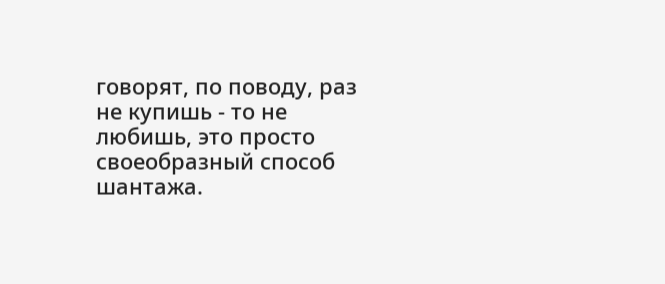говорят, по поводу, раз не купишь - то не любишь, это просто своеобразный способ шантажа.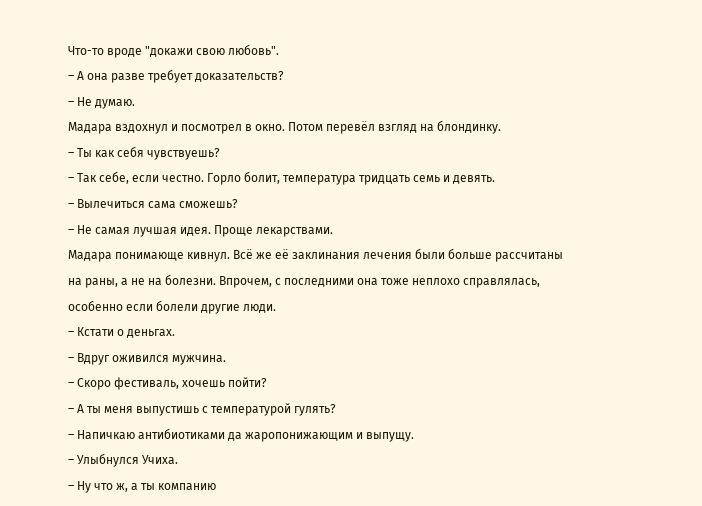Что-то вроде "докажи свою любовь".
– А она разве требует доказательств?
– Не думаю.
Мадара вздохнул и посмотрел в окно. Потом перевёл взгляд на блондинку.
– Ты как себя чувствуешь?
– Так себе, если честно. Горло болит, температура тридцать семь и девять.
– Вылечиться сама сможешь?
– Не самая лучшая идея. Проще лекарствами.
Мадара понимающе кивнул. Всё же её заклинания лечения были больше рассчитаны на раны, а не на болезни. Впрочем, с последними она тоже неплохо справлялась, особенно если болели другие люди.
– Кстати о деньгах.
– Вдруг оживился мужчина.
– Скоро фестиваль, хочешь пойти?
– А ты меня выпустишь с температурой гулять?
– Напичкаю антибиотиками да жаропонижающим и выпущу.
– Улыбнулся Учиха.
– Ну что ж, а ты компанию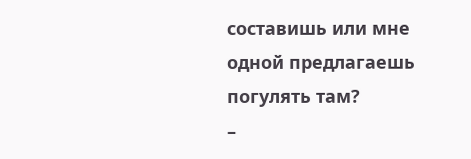составишь или мне одной предлагаешь погулять там?
–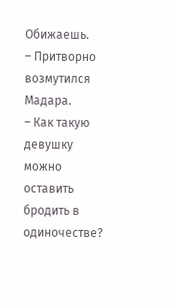Обижаешь.
– Притворно возмутился Мадара.
– Как такую девушку можно оставить бродить в одиночестве?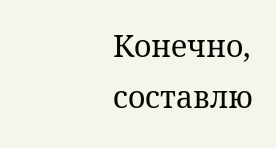Конечно, составлю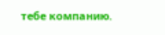тебе компанию.